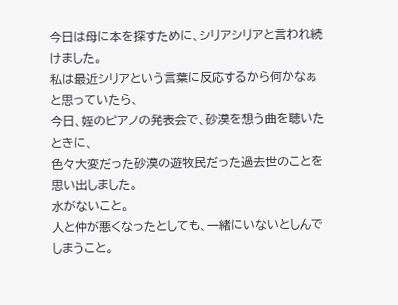今日は母に本を探すために、シリアシリアと言われ続けました。
私は最近シリアという言葉に反応するから何かなぁと思っていたら、
今日、姪のピアノの発表会で、砂漠を想う曲を聴いたときに、
色々大変だった砂漠の遊牧民だった過去世のことを思い出しました。
水がないこと。
人と仲が悪くなったとしても、一緒にいないとしんでしまうこと。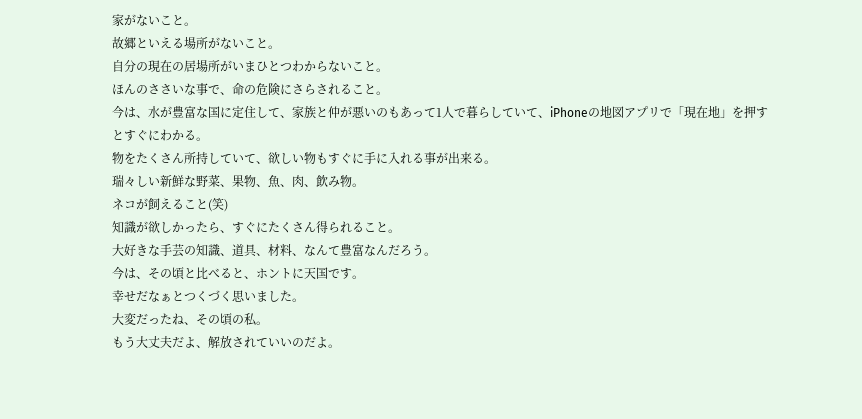家がないこと。
故郷といえる場所がないこと。
自分の現在の居場所がいまひとつわからないこと。
ほんのささいな事で、命の危険にさらされること。
今は、水が豊富な国に定住して、家族と仲が悪いのもあって1人で暮らしていて、iPhoneの地図アプリで「現在地」を押すとすぐにわかる。
物をたくさん所持していて、欲しい物もすぐに手に入れる事が出来る。
瑞々しい新鮮な野菜、果物、魚、肉、飲み物。
ネコが飼えること(笑)
知識が欲しかったら、すぐにたくさん得られること。
大好きな手芸の知識、道具、材料、なんて豊富なんだろう。
今は、その頃と比べると、ホントに天国です。
幸せだなぁとつくづく思いました。
大変だったね、その頃の私。
もう大丈夫だよ、解放されていいのだよ。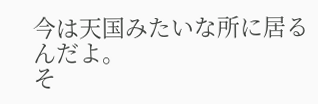今は天国みたいな所に居るんだよ。
そ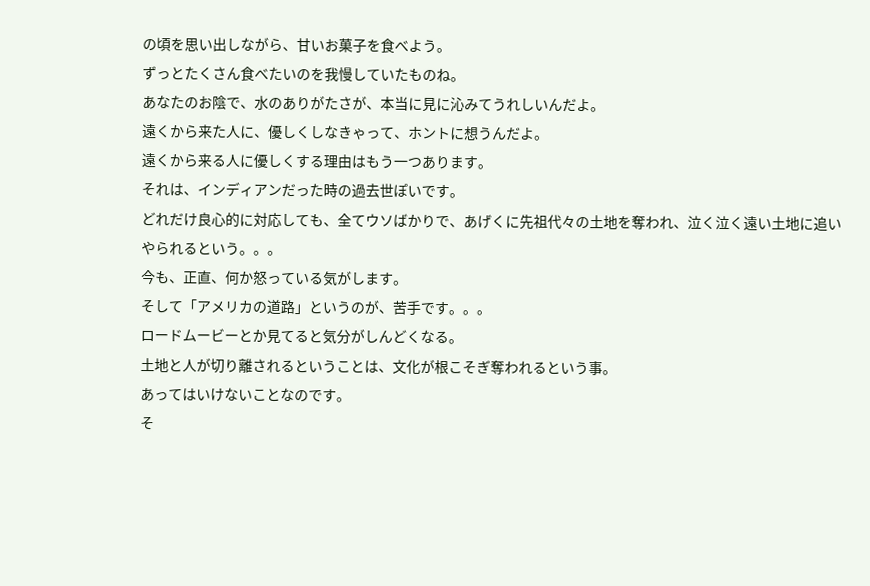の頃を思い出しながら、甘いお菓子を食べよう。
ずっとたくさん食べたいのを我慢していたものね。
あなたのお陰で、水のありがたさが、本当に見に沁みてうれしいんだよ。
遠くから来た人に、優しくしなきゃって、ホントに想うんだよ。
遠くから来る人に優しくする理由はもう一つあります。
それは、インディアンだった時の過去世ぽいです。
どれだけ良心的に対応しても、全てウソばかりで、あげくに先祖代々の土地を奪われ、泣く泣く遠い土地に追いやられるという。。。
今も、正直、何か怒っている気がします。
そして「アメリカの道路」というのが、苦手です。。。
ロードムービーとか見てると気分がしんどくなる。
土地と人が切り離されるということは、文化が根こそぎ奪われるという事。
あってはいけないことなのです。
そ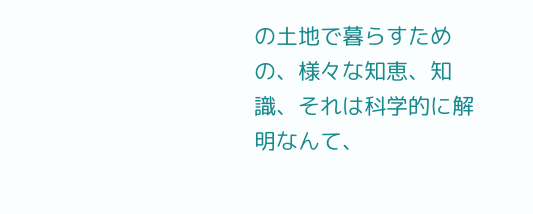の土地で暮らすための、様々な知恵、知識、それは科学的に解明なんて、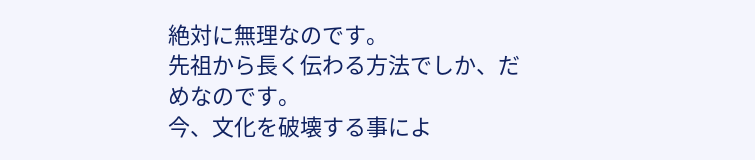絶対に無理なのです。
先祖から長く伝わる方法でしか、だめなのです。
今、文化を破壊する事によ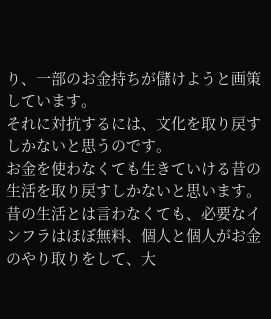り、一部のお金持ちが儲けようと画策しています。
それに対抗するには、文化を取り戻すしかないと思うのです。
お金を使わなくても生きていける昔の生活を取り戻すしかないと思います。
昔の生活とは言わなくても、必要なインフラはほぼ無料、個人と個人がお金のやり取りをして、大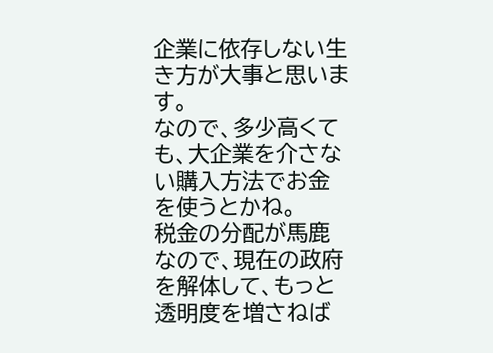企業に依存しない生き方が大事と思います。
なので、多少高くても、大企業を介さない購入方法でお金を使うとかね。
税金の分配が馬鹿なので、現在の政府を解体して、もっと透明度を増さねば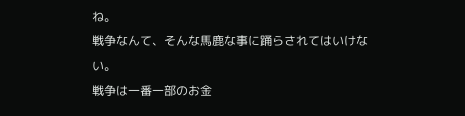ね。
戦争なんて、そんな馬鹿な事に踊らされてはいけない。
戦争は一番一部のお金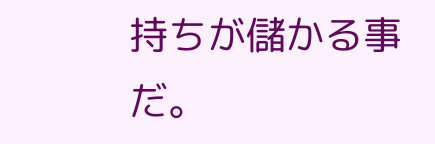持ちが儲かる事だ。